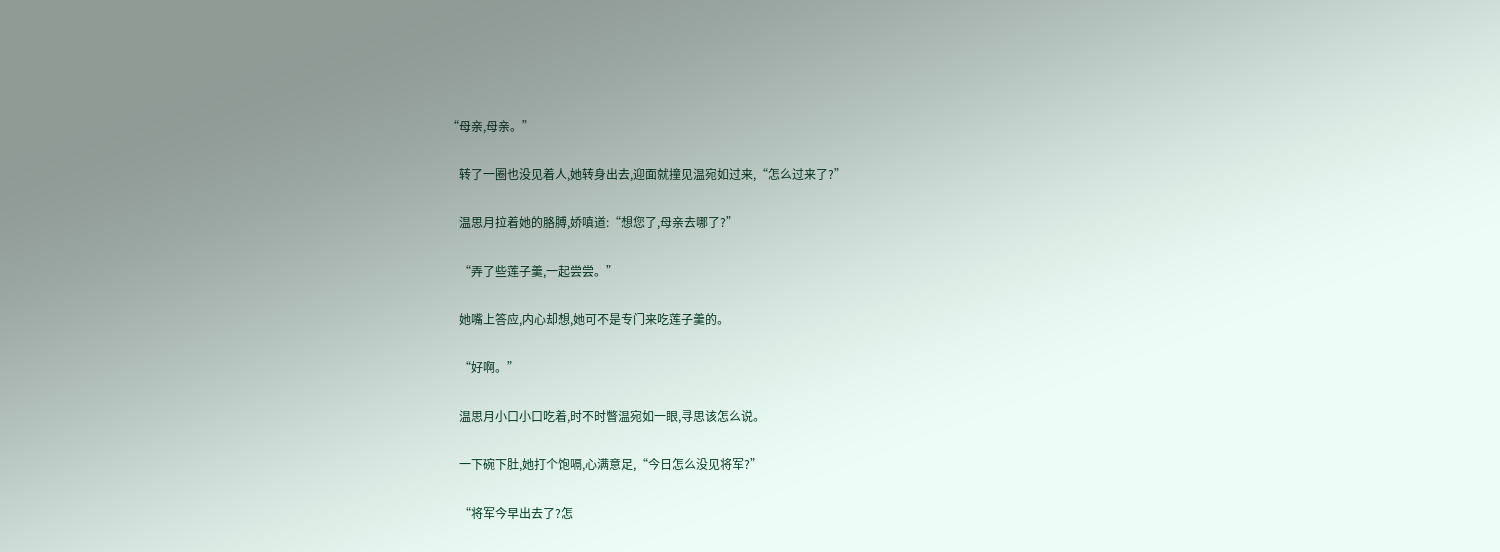“母亲,母亲。”

    转了一圈也没见着人,她转身出去,迎面就撞见温宛如过来,“怎么过来了?”

    温思月拉着她的胳膊,娇嗔道:“想您了,母亲去哪了?”

    “弄了些莲子羹,一起尝尝。”

    她嘴上答应,内心却想,她可不是专门来吃莲子羹的。

    “好啊。”

    温思月小口小口吃着,时不时瞥温宛如一眼,寻思该怎么说。

    一下碗下肚,她打个饱嗝,心满意足,“今日怎么没见将军?”

    “将军今早出去了?怎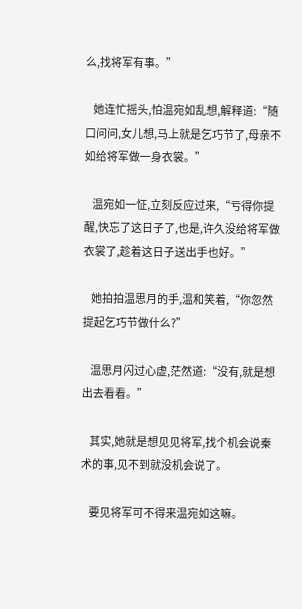么,找将军有事。”

    她连忙摇头,怕温宛如乱想,解释道:“随口问问,女儿想,马上就是乞巧节了,母亲不如给将军做一身衣裳。”

    温宛如一怔,立刻反应过来,“亏得你提醒,快忘了这日子了,也是,许久没给将军做衣裳了,趁着这日子送出手也好。”

    她拍拍温思月的手,温和笑着,“你忽然提起乞巧节做什么?”

    温思月闪过心虚,茫然道:“没有,就是想出去看看。”

    其实,她就是想见见将军,找个机会说秦术的事,见不到就没机会说了。

    要见将军可不得来温宛如这嘛。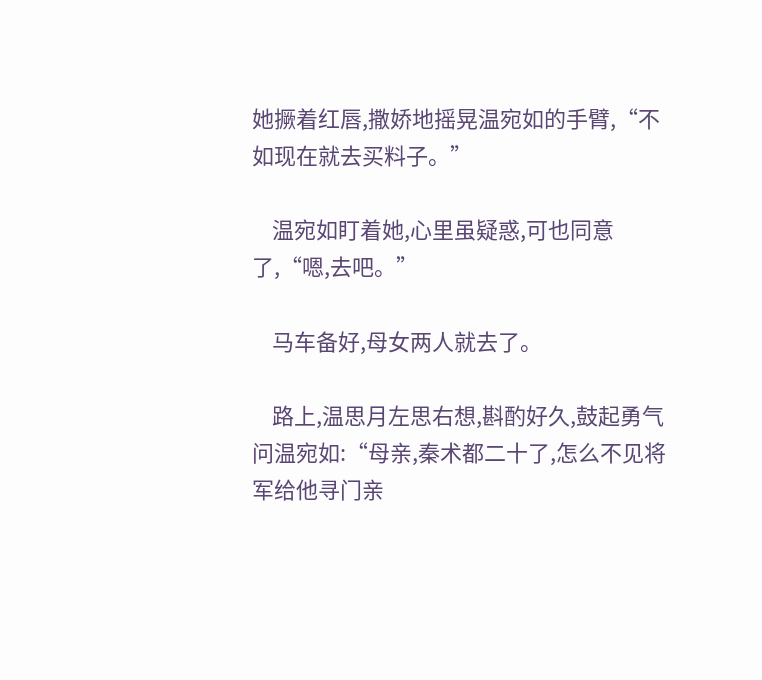她撅着红唇,撒娇地摇晃温宛如的手臂,“不如现在就去买料子。”

    温宛如盯着她,心里虽疑惑,可也同意了,“嗯,去吧。”

    马车备好,母女两人就去了。

    路上,温思月左思右想,斟酌好久,鼓起勇气问温宛如:“母亲,秦术都二十了,怎么不见将军给他寻门亲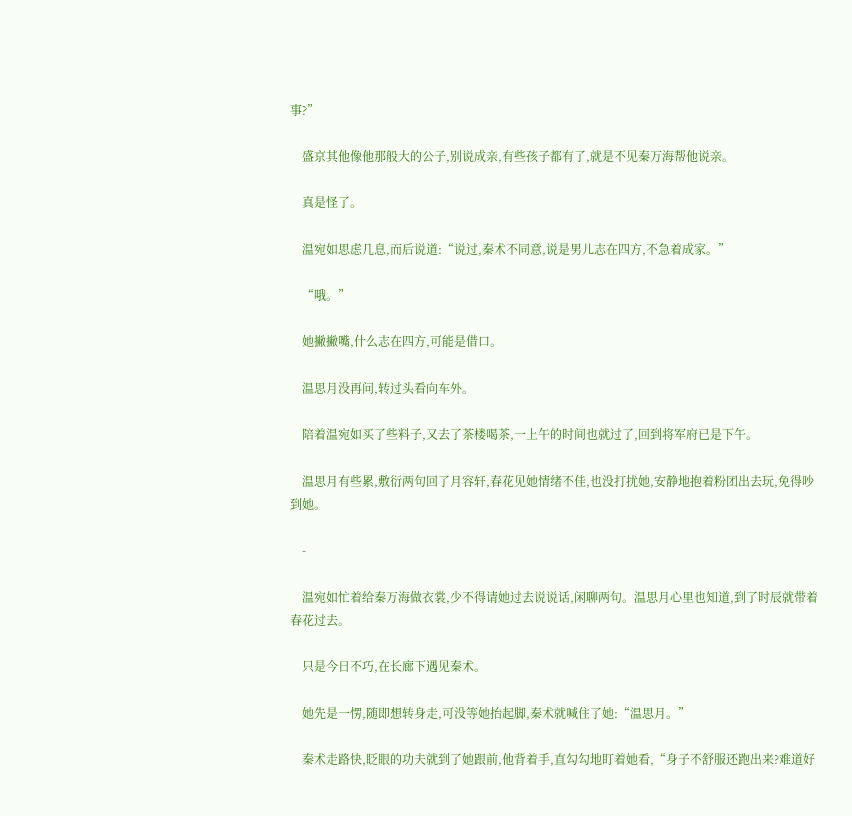事?”

    盛京其他像他那般大的公子,别说成亲,有些孩子都有了,就是不见秦万海帮他说亲。

    真是怪了。

    温宛如思虑几息,而后说道:“说过,秦术不同意,说是男儿志在四方,不急着成家。”

    “哦。”

    她撇撇嘴,什么志在四方,可能是借口。

    温思月没再问,转过头看向车外。

    陪着温宛如买了些料子,又去了茶楼喝茶,一上午的时间也就过了,回到将军府已是下午。

    温思月有些累,敷衍两句回了月容轩,春花见她情绪不佳,也没打扰她,安静地抱着粉团出去玩,免得吵到她。

    -

    温宛如忙着给秦万海做衣裳,少不得请她过去说说话,闲聊两句。温思月心里也知道,到了时辰就带着春花过去。

    只是今日不巧,在长廊下遇见秦术。

    她先是一愣,随即想转身走,可没等她抬起脚,秦术就喊住了她:“温思月。”

    秦术走路快,眨眼的功夫就到了她跟前,他背着手,直勾勾地盯着她看,“身子不舒服还跑出来?难道好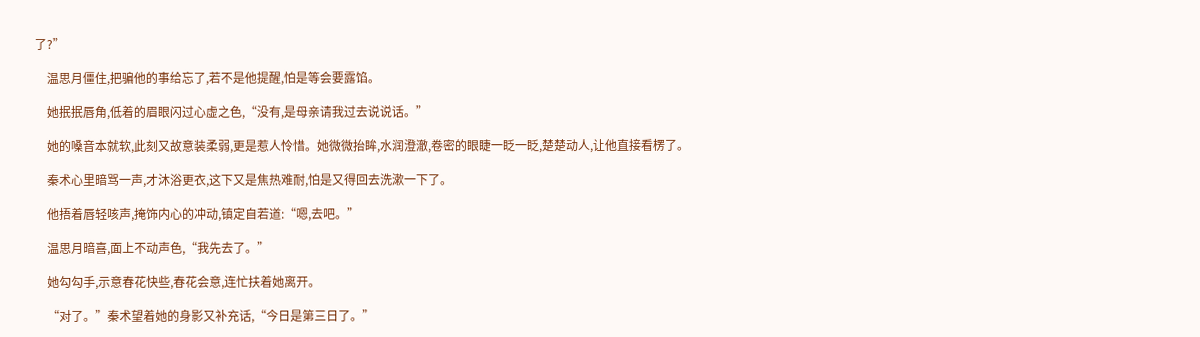了?”

    温思月僵住,把骗他的事给忘了,若不是他提醒,怕是等会要露馅。

    她抿抿唇角,低着的眉眼闪过心虚之色,“没有,是母亲请我过去说说话。”

    她的嗓音本就软,此刻又故意装柔弱,更是惹人怜惜。她微微抬眸,水润澄澈,卷密的眼睫一眨一眨,楚楚动人,让他直接看楞了。

    秦术心里暗骂一声,才沐浴更衣,这下又是焦热难耐,怕是又得回去洗漱一下了。

    他捂着唇轻咳声,掩饰内心的冲动,镇定自若道:“嗯,去吧。”

    温思月暗喜,面上不动声色,“我先去了。”

    她勾勾手,示意春花快些,春花会意,连忙扶着她离开。

    “对了。”秦术望着她的身影又补充话,“今日是第三日了。”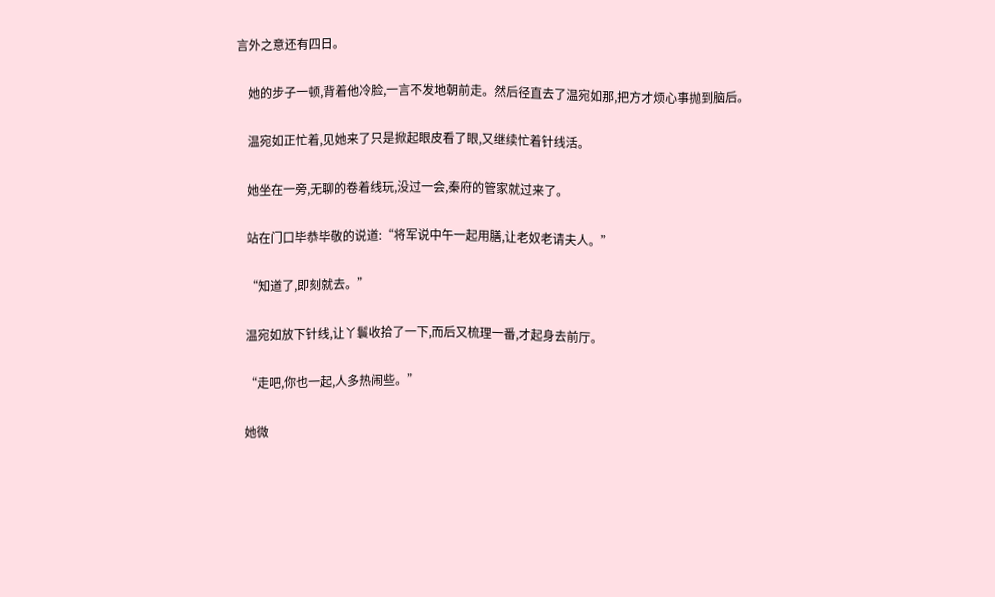言外之意还有四日。

    她的步子一顿,背着他冷脸,一言不发地朝前走。然后径直去了温宛如那,把方才烦心事抛到脑后。

    温宛如正忙着,见她来了只是掀起眼皮看了眼,又继续忙着针线活。

    她坐在一旁,无聊的卷着线玩,没过一会,秦府的管家就过来了。

    站在门口毕恭毕敬的说道:“将军说中午一起用膳,让老奴老请夫人。”

    “知道了,即刻就去。”

    温宛如放下针线,让丫鬟收拾了一下,而后又梳理一番,才起身去前厅。

    “走吧,你也一起,人多热闹些。”

    她微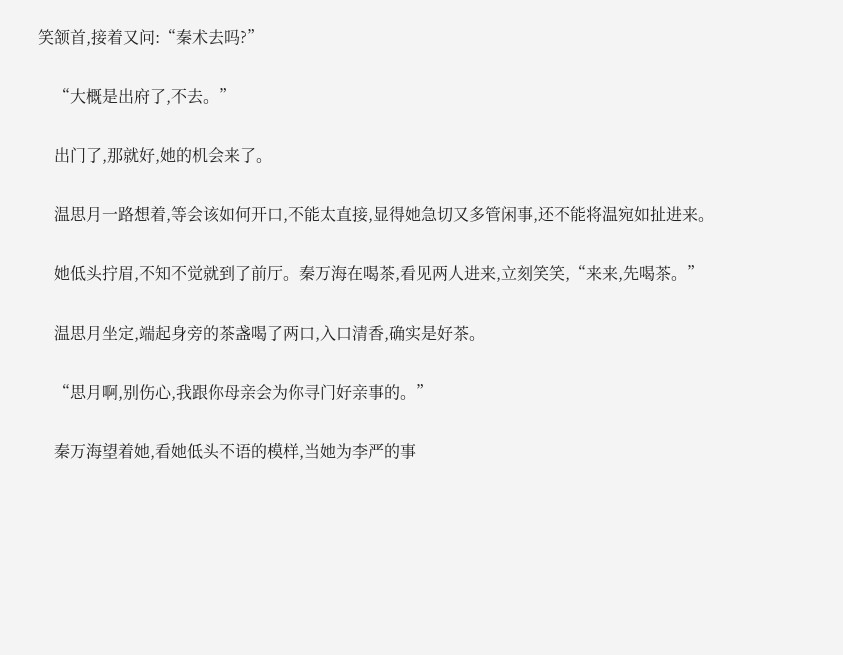笑颔首,接着又问:“秦术去吗?”

    “大概是出府了,不去。”

    出门了,那就好,她的机会来了。

    温思月一路想着,等会该如何开口,不能太直接,显得她急切又多管闲事,还不能将温宛如扯进来。

    她低头拧眉,不知不觉就到了前厅。秦万海在喝茶,看见两人进来,立刻笑笑,“来来,先喝茶。”

    温思月坐定,端起身旁的茶盏喝了两口,入口清香,确实是好茶。

    “思月啊,别伤心,我跟你母亲会为你寻门好亲事的。”

    秦万海望着她,看她低头不语的模样,当她为李严的事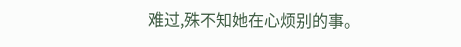难过,殊不知她在心烦别的事。